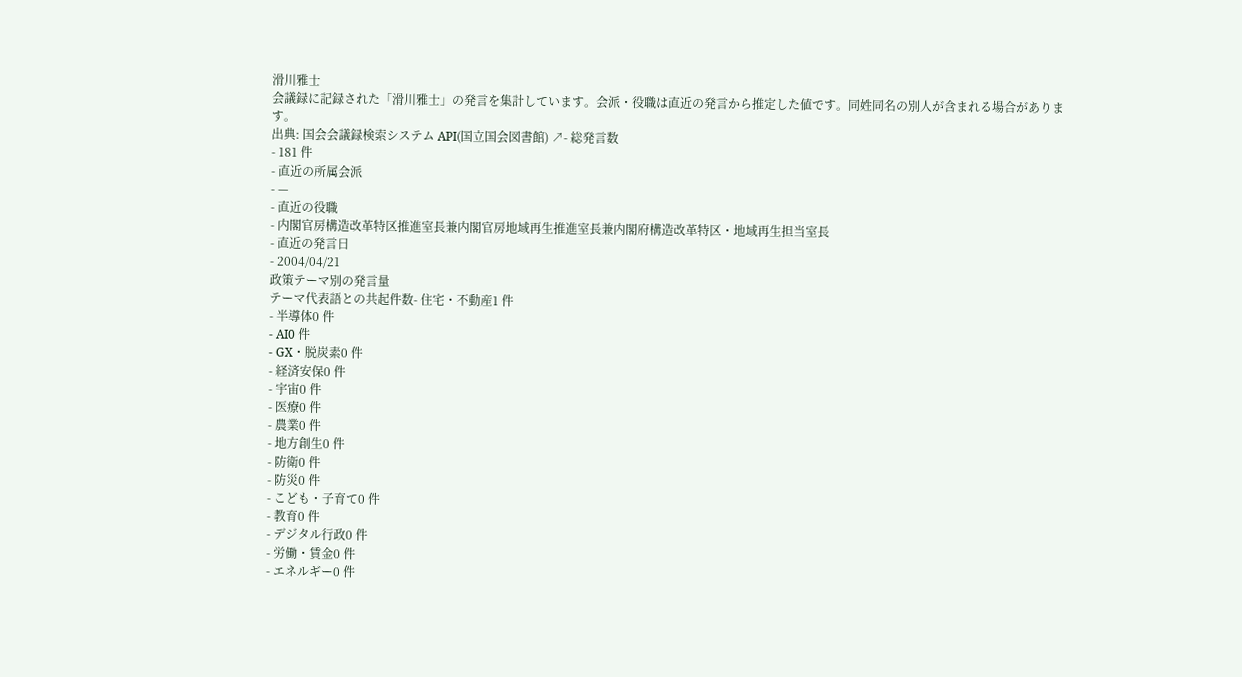滑川雅士
会議録に記録された「滑川雅士」の発言を集計しています。会派・役職は直近の発言から推定した値です。同姓同名の別人が含まれる場合があります。
出典: 国会会議録検索システム API(国立国会図書館) ↗- 総発言数
- 181 件
- 直近の所属会派
- —
- 直近の役職
- 内閣官房構造改革特区推進室長兼内閣官房地域再生推進室長兼内閣府構造改革特区・地域再生担当室長
- 直近の発言日
- 2004/04/21
政策テーマ別の発言量
テーマ代表語との共起件数- 住宅・不動産1 件
- 半導体0 件
- AI0 件
- GX・脱炭素0 件
- 経済安保0 件
- 宇宙0 件
- 医療0 件
- 農業0 件
- 地方創生0 件
- 防衛0 件
- 防災0 件
- こども・子育て0 件
- 教育0 件
- デジタル行政0 件
- 労働・賃金0 件
- エネルギー0 件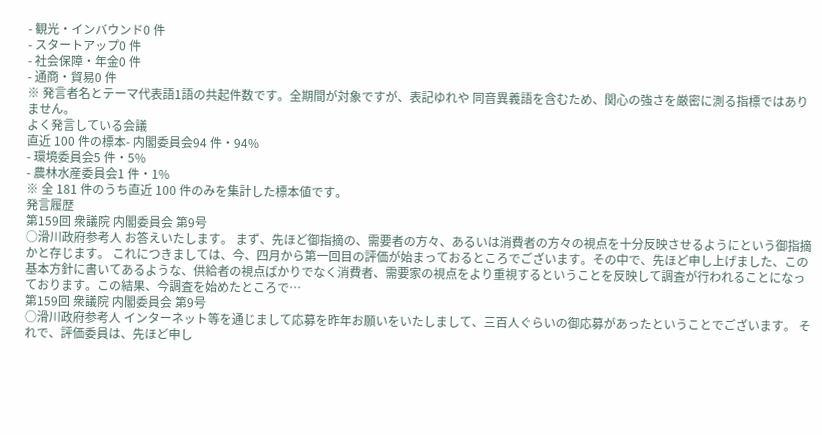- 観光・インバウンド0 件
- スタートアップ0 件
- 社会保障・年金0 件
- 通商・貿易0 件
※ 発言者名とテーマ代表語1語の共起件数です。全期間が対象ですが、表記ゆれや 同音異義語を含むため、関心の強さを厳密に測る指標ではありません。
よく発言している会議
直近 100 件の標本- 内閣委員会94 件・94%
- 環境委員会5 件・5%
- 農林水産委員会1 件・1%
※ 全 181 件のうち直近 100 件のみを集計した標本値です。
発言履歴
第159回 衆議院 内閣委員会 第9号
○滑川政府参考人 お答えいたします。 まず、先ほど御指摘の、需要者の方々、あるいは消費者の方々の視点を十分反映させるようにという御指摘かと存じます。 これにつきましては、今、四月から第一回目の評価が始まっておるところでございます。その中で、先ほど申し上げました、この基本方針に書いてあるような、供給者の視点ばかりでなく消費者、需要家の視点をより重視するということを反映して調査が行われることになっております。この結果、今調査を始めたところで…
第159回 衆議院 内閣委員会 第9号
○滑川政府参考人 インターネット等を通じまして応募を昨年お願いをいたしまして、三百人ぐらいの御応募があったということでございます。 それで、評価委員は、先ほど申し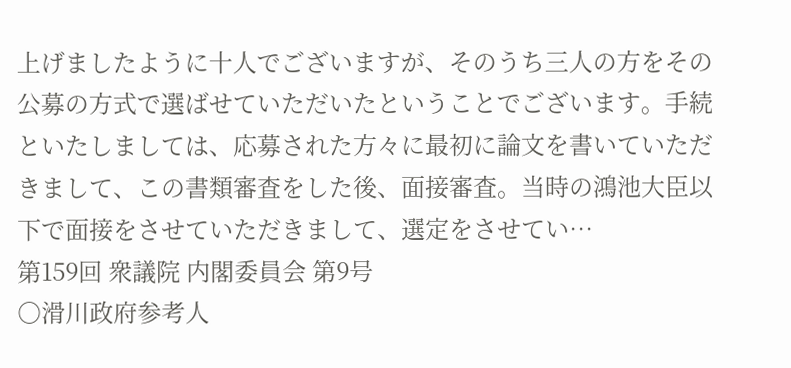上げましたように十人でございますが、そのうち三人の方をその公募の方式で選ばせていただいたということでございます。手続といたしましては、応募された方々に最初に論文を書いていただきまして、この書類審査をした後、面接審査。当時の鴻池大臣以下で面接をさせていただきまして、選定をさせてい…
第159回 衆議院 内閣委員会 第9号
○滑川政府参考人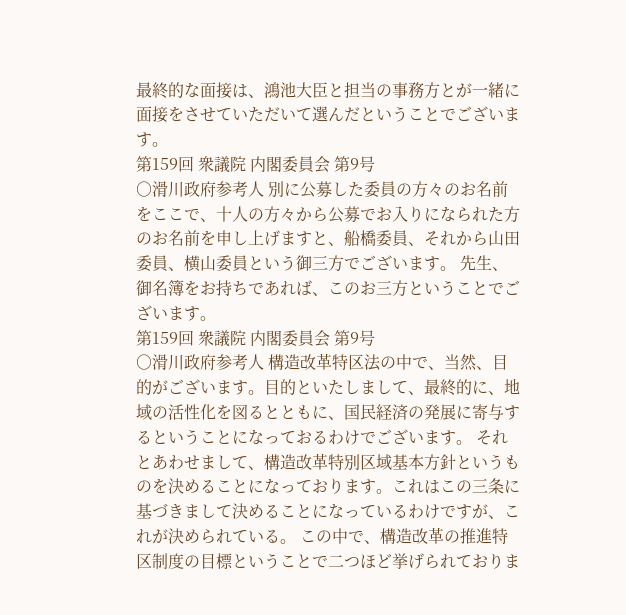最終的な面接は、鴻池大臣と担当の事務方とが一緒に面接をさせていただいて選んだということでございます。
第159回 衆議院 内閣委員会 第9号
○滑川政府参考人 別に公募した委員の方々のお名前をここで、十人の方々から公募でお入りになられた方のお名前を申し上げますと、船橋委員、それから山田委員、横山委員という御三方でございます。 先生、御名簿をお持ちであれば、このお三方ということでございます。
第159回 衆議院 内閣委員会 第9号
○滑川政府参考人 構造改革特区法の中で、当然、目的がございます。目的といたしまして、最終的に、地域の活性化を図るとともに、国民経済の発展に寄与するということになっておるわけでございます。 それとあわせまして、構造改革特別区域基本方針というものを決めることになっております。これはこの三条に基づきまして決めることになっているわけですが、これが決められている。 この中で、構造改革の推進特区制度の目標ということで二つほど挙げられておりま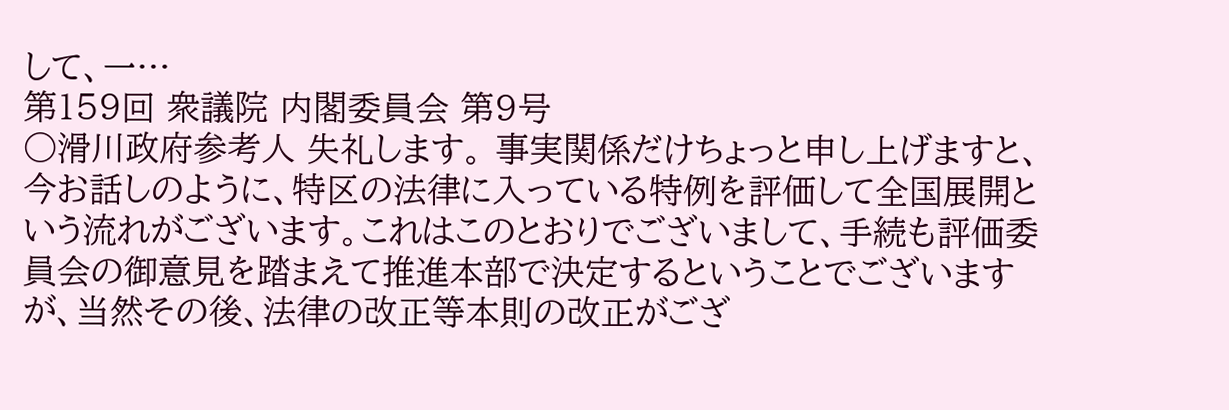して、一…
第159回 衆議院 内閣委員会 第9号
○滑川政府参考人 失礼します。 事実関係だけちょっと申し上げますと、今お話しのように、特区の法律に入っている特例を評価して全国展開という流れがございます。これはこのとおりでございまして、手続も評価委員会の御意見を踏まえて推進本部で決定するということでございますが、当然その後、法律の改正等本則の改正がござ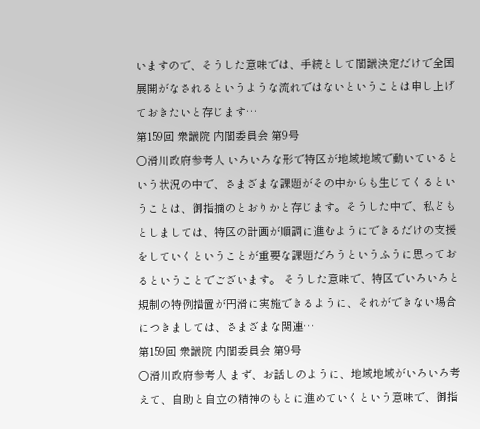いますので、そうした意味では、手続として閣議決定だけで全国展開がなされるというような流れではないということは申し上げておきたいと存じます…
第159回 衆議院 内閣委員会 第9号
○滑川政府参考人 いろいろな形で特区が地域地域で動いているという状況の中で、さまざまな課題がその中からも生じてくるということは、御指摘のとおりかと存じます。そうした中で、私どもとしましては、特区の計画が順調に進むようにできるだけの支援をしていくということが重要な課題だろうというふうに思っておるということでございます。 そうした意味で、特区でいろいろと規制の特例措置が円滑に実施できるように、それができない場合につきましては、さまざまな関連…
第159回 衆議院 内閣委員会 第9号
○滑川政府参考人 まず、お話しのように、地域地域がいろいろ考えて、自助と自立の精神のもとに進めていくという意味で、御指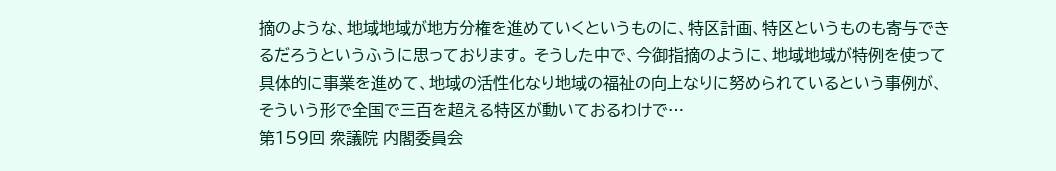摘のような、地域地域が地方分権を進めていくというものに、特区計画、特区というものも寄与できるだろうというふうに思っております。 そうした中で、今御指摘のように、地域地域が特例を使って具体的に事業を進めて、地域の活性化なり地域の福祉の向上なりに努められているという事例が、そういう形で全国で三百を超える特区が動いておるわけで…
第159回 衆議院 内閣委員会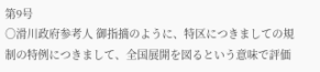第9号
○滑川政府参考人 御指摘のように、特区につきましての規制の特例につきまして、全国展開を図るという意味で評価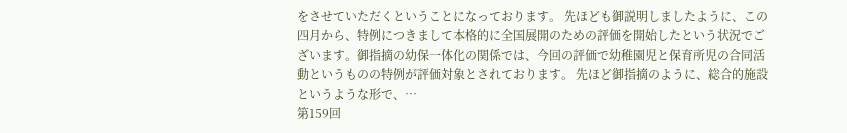をさせていただくということになっております。 先ほども御説明しましたように、この四月から、特例につきまして本格的に全国展開のための評価を開始したという状況でございます。御指摘の幼保一体化の関係では、今回の評価で幼稚園児と保育所児の合同活動というものの特例が評価対象とされております。 先ほど御指摘のように、総合的施設というような形で、…
第159回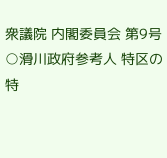衆議院 内閣委員会 第9号
○滑川政府参考人 特区の特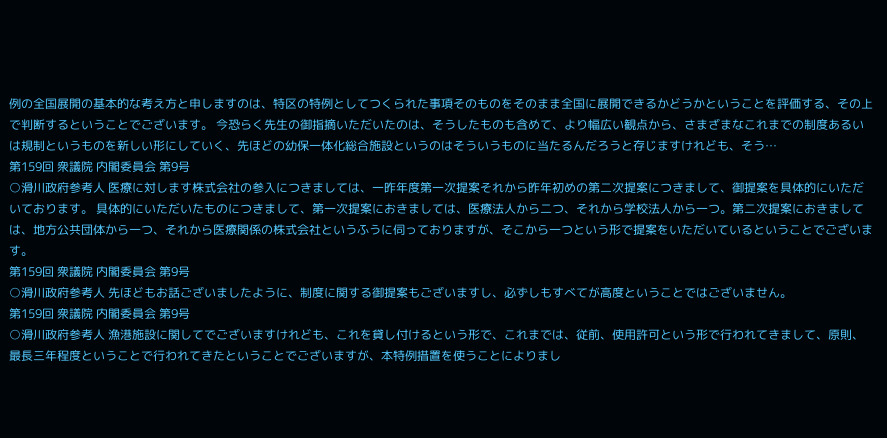例の全国展開の基本的な考え方と申しますのは、特区の特例としてつくられた事項そのものをそのまま全国に展開できるかどうかということを評価する、その上で判断するということでございます。 今恐らく先生の御指摘いただいたのは、そうしたものも含めて、より幅広い観点から、さまざまなこれまでの制度あるいは規制というものを新しい形にしていく、先ほどの幼保一体化総合施設というのはそういうものに当たるんだろうと存じますけれども、そう…
第159回 衆議院 内閣委員会 第9号
○滑川政府参考人 医療に対します株式会社の参入につきましては、一昨年度第一次提案それから昨年初めの第二次提案につきまして、御提案を具体的にいただいております。 具体的にいただいたものにつきまして、第一次提案におきましては、医療法人から二つ、それから学校法人から一つ。第二次提案におきましては、地方公共団体から一つ、それから医療関係の株式会社というふうに伺っておりますが、そこから一つという形で提案をいただいているということでございます。
第159回 衆議院 内閣委員会 第9号
○滑川政府参考人 先ほどもお話ございましたように、制度に関する御提案もございますし、必ずしもすべてが高度ということではございません。
第159回 衆議院 内閣委員会 第9号
○滑川政府参考人 漁港施設に関してでございますけれども、これを貸し付けるという形で、これまでは、従前、使用許可という形で行われてきまして、原則、最長三年程度ということで行われてきたということでございますが、本特例措置を使うことによりまし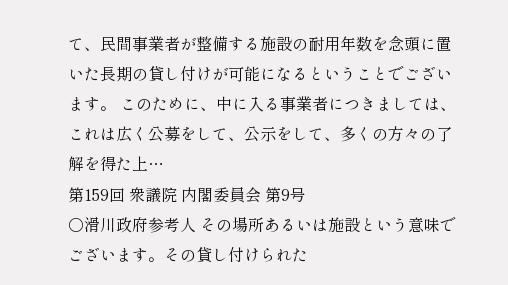て、民間事業者が整備する施設の耐用年数を念頭に置いた長期の貸し付けが可能になるということでございます。 このために、中に入る事業者につきましては、これは広く公募をして、公示をして、多くの方々の了解を得た上…
第159回 衆議院 内閣委員会 第9号
○滑川政府参考人 その場所あるいは施設という意味でございます。その貸し付けられた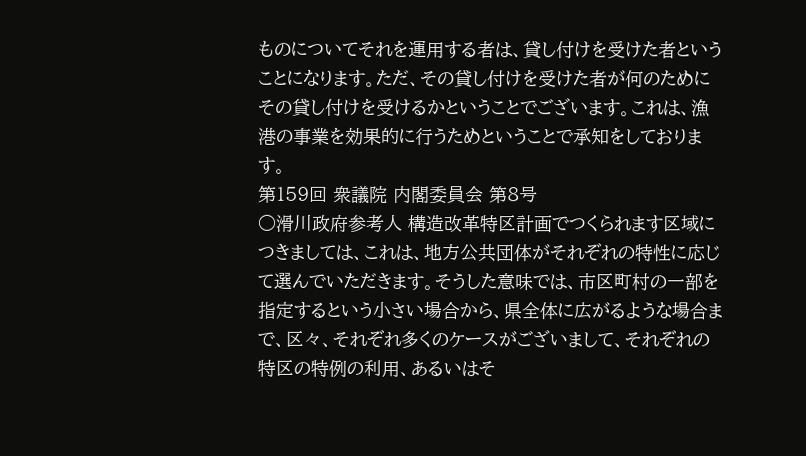ものについてそれを運用する者は、貸し付けを受けた者ということになります。ただ、その貸し付けを受けた者が何のためにその貸し付けを受けるかということでございます。これは、漁港の事業を効果的に行うためということで承知をしております。
第159回 衆議院 内閣委員会 第8号
○滑川政府参考人 構造改革特区計画でつくられます区域につきましては、これは、地方公共団体がそれぞれの特性に応じて選んでいただきます。そうした意味では、市区町村の一部を指定するという小さい場合から、県全体に広がるような場合まで、区々、それぞれ多くのケースがございまして、それぞれの特区の特例の利用、あるいはそ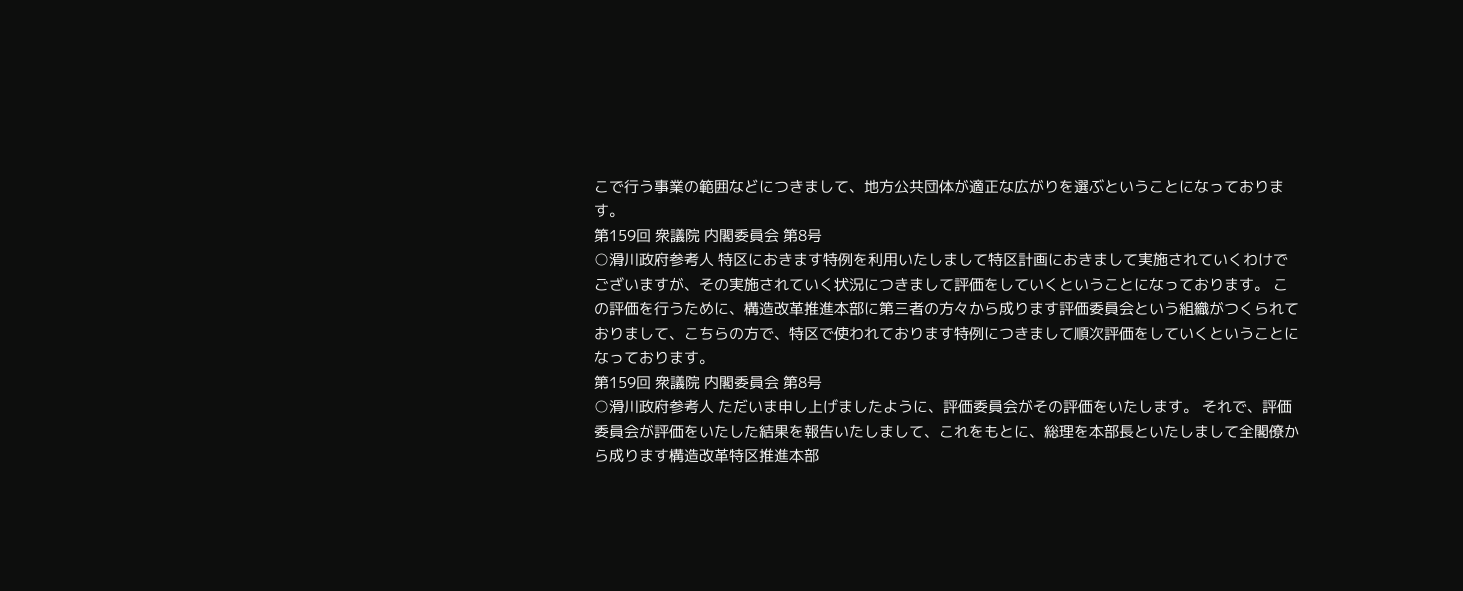こで行う事業の範囲などにつきまして、地方公共団体が適正な広がりを選ぶということになっております。
第159回 衆議院 内閣委員会 第8号
○滑川政府参考人 特区におきます特例を利用いたしまして特区計画におきまして実施されていくわけでございますが、その実施されていく状況につきまして評価をしていくということになっております。 この評価を行うために、構造改革推進本部に第三者の方々から成ります評価委員会という組織がつくられておりまして、こちらの方で、特区で使われております特例につきまして順次評価をしていくということになっております。
第159回 衆議院 内閣委員会 第8号
○滑川政府参考人 ただいま申し上げましたように、評価委員会がその評価をいたします。 それで、評価委員会が評価をいたした結果を報告いたしまして、これをもとに、総理を本部長といたしまして全閣僚から成ります構造改革特区推進本部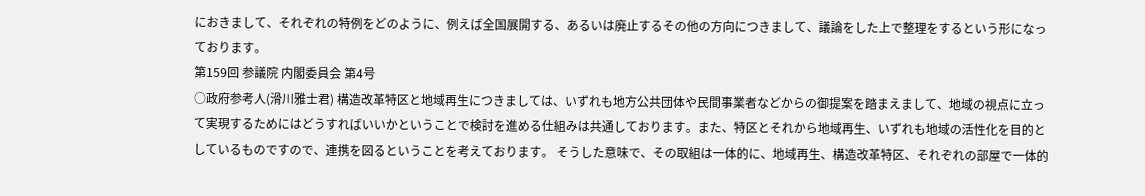におきまして、それぞれの特例をどのように、例えば全国展開する、あるいは廃止するその他の方向につきまして、議論をした上で整理をするという形になっております。
第159回 参議院 内閣委員会 第4号
○政府参考人(滑川雅士君) 構造改革特区と地域再生につきましては、いずれも地方公共団体や民間事業者などからの御提案を踏まえまして、地域の視点に立って実現するためにはどうすればいいかということで検討を進める仕組みは共通しております。また、特区とそれから地域再生、いずれも地域の活性化を目的としているものですので、連携を図るということを考えております。 そうした意味で、その取組は一体的に、地域再生、構造改革特区、それぞれの部屋で一体的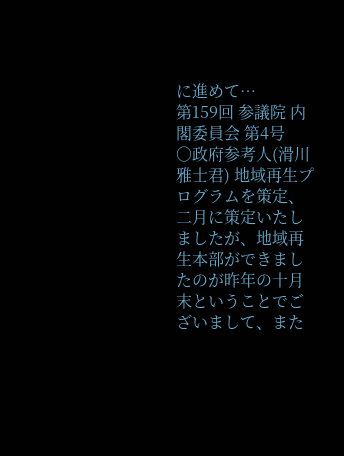に進めて…
第159回 参議院 内閣委員会 第4号
○政府参考人(滑川雅士君) 地域再生プログラムを策定、二月に策定いたしましたが、地域再生本部ができましたのが昨年の十月末ということでございまして、また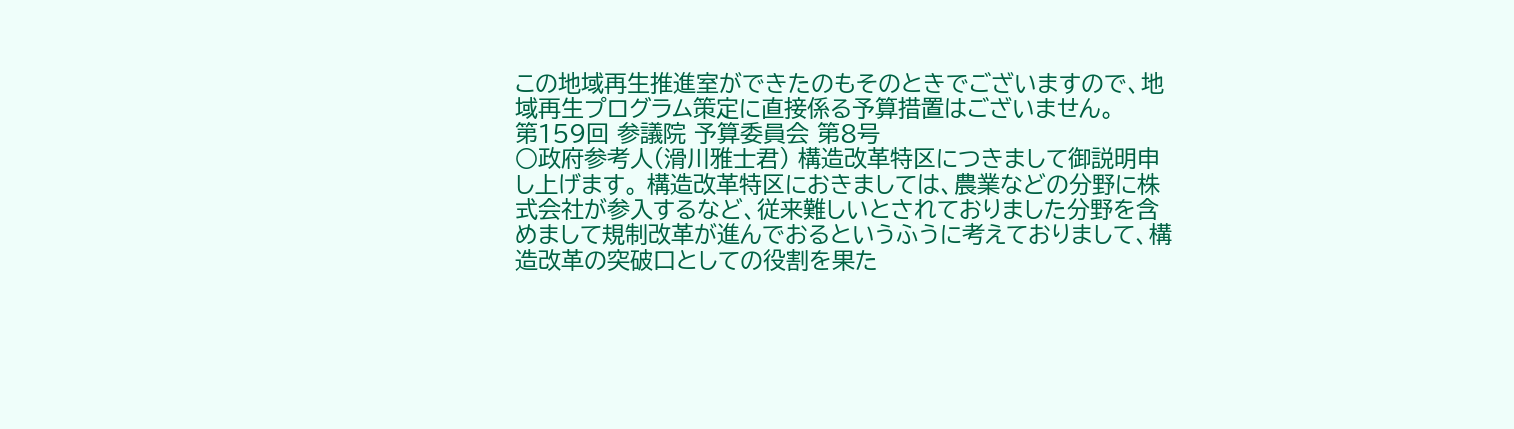この地域再生推進室ができたのもそのときでございますので、地域再生プログラム策定に直接係る予算措置はございません。
第159回 参議院 予算委員会 第8号
○政府参考人(滑川雅士君) 構造改革特区につきまして御説明申し上げます。 構造改革特区におきましては、農業などの分野に株式会社が参入するなど、従来難しいとされておりました分野を含めまして規制改革が進んでおるというふうに考えておりまして、構造改革の突破口としての役割を果た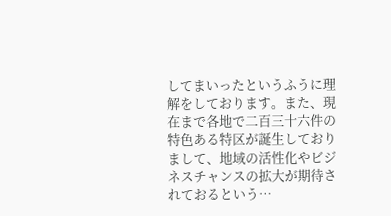してまいったというふうに理解をしております。また、現在まで各地で二百三十六件の特色ある特区が誕生しておりまして、地域の活性化やビジネスチャンスの拡大が期待されておるという…